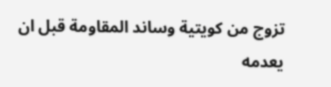تزوج من كويتية وساند المقاومة قبل ان يعدمه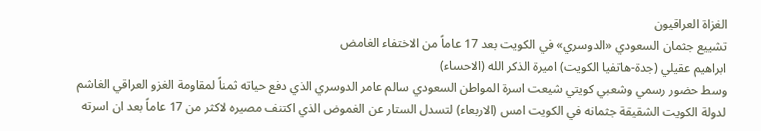الغزاة العراقيون
تشييع جثمان السعودي «الدوسري» في الكويت بعد 17 عاماً من الاختفاء الغامض
ابراهيم عقيلي (جدة-هاتفيا الكويت) اميرة الذكر الله (الاحساء)
وسط حضور رسمي وشعبي كويتي شيعت اسرة المواطن السعودي سالم عامر الدوسري الذي دفع حياته ثمناً لمقاومة الغزو العراقي الغاشم لدولة الكويت الشقيقة جثمانه في الكويت امس (الاربعاء) لتسدل الستار عن الغموض الذي اكتنف مصيره لاكثر من 17 عاماً بعد ان اسرته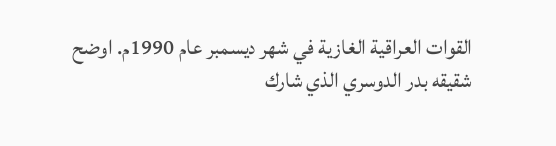القوات العراقية الغازية في شهر ديسمبر عام 1990م. اوضح شقيقه بدر الدوسري الذي شارك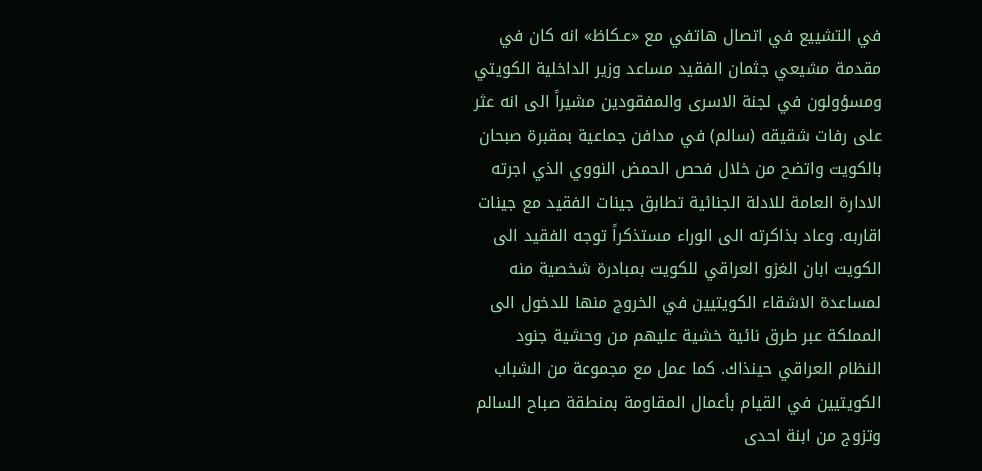في التشييع في اتصال هاتفي مع «عـكاظ» انه كان في مقدمة مشيعي جثمان الفقيد مساعد وزير الداخلية الكويتي ومسؤولون في لجنة الاسرى والمفقودين مشيراً الى انه عثر على رفات شقيقه (سالم) في مدافن جماعية بمقبرة صبحان بالكويت واتضح من خلال فحص الحمض النووي الذي اجرته الادارة العامة للادلة الجنائية تطابق جينات الفقيد مع جينات اقاربه. وعاد بذاكرته الى الوراء مستذكراً توجه الفقيد الى الكويت ابان الغزو العراقي للكويت بمبادرة شخصية منه لمساعدة الاشقاء الكويتيين في الخروج منها للدخول الى المملكة عبر طرق نائية خشية عليهم من وحشية جنود النظام العراقي حينذاك. كما عمل مع مجموعة من الشباب الكويتيين في القيام بأعمال المقاومة بمنطقة صباح السالم وتزوج من ابنة احدى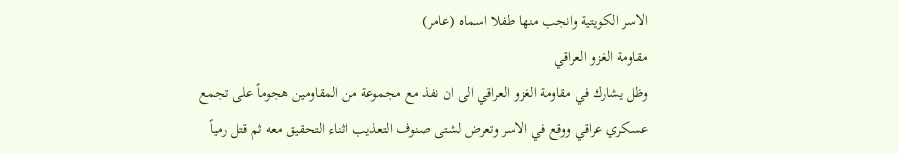الاسر الكويتية وانجب منها طفلا اسماه (عامر)
مقاومة الغزو العراقي
وظل يشارك في مقاومة الغزو العراقي الى ان نفذ مع مجموعة من المقاومين هجوماً على تجمع عسكري عراقي ووقع في الاسر وتعرض لشتى صنوف التعذيب اثناء التحقيق معه ثم قتل رمياً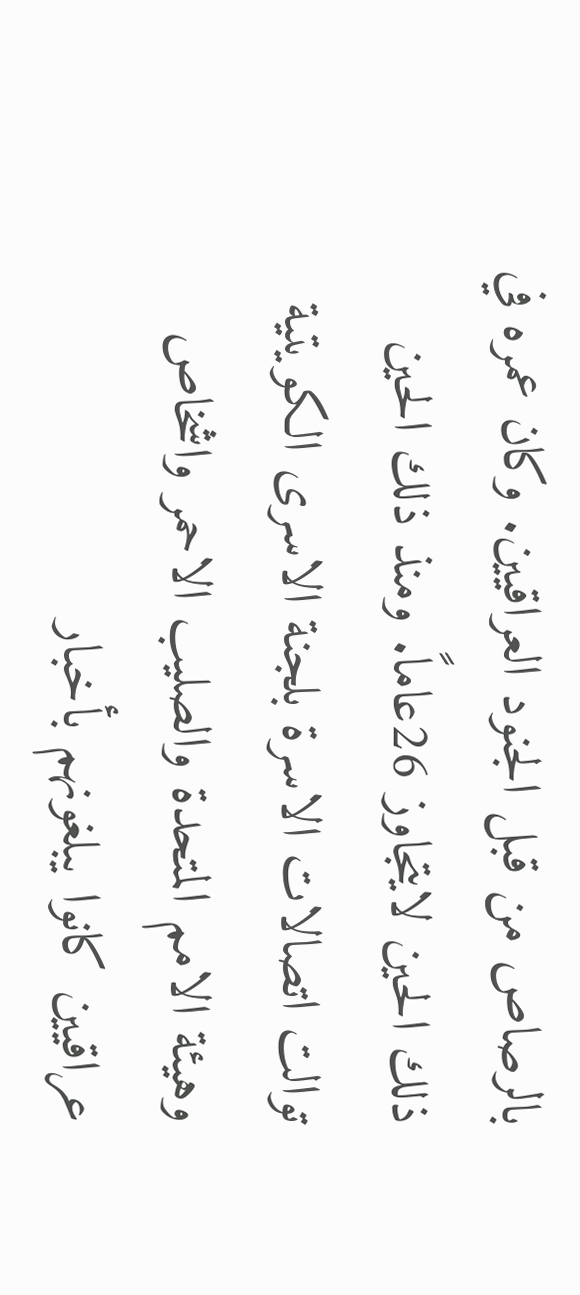بالرصاص من قبل الجنود العراقيين. وكان عمره في ذلك الحين لايتجاوز 26عاماً. ومنذ ذلك الحين توالت اتصالات الاسرة بلجنة الاسرى الكويتية وهيئة الامم المتحدة والصليب الاحمر واشخاص عراقيين كانوا يبلغونهم بأخبار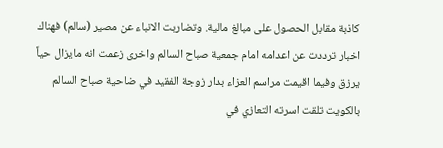كاذبة مقابل الحصول على مبالغ مالية. وتضاربت الانباء عن مصير (سالم) فهناك اخبار ترددت عن اعدامه امام جمعية صباح السالم واخرى زعمت انه مايزال حياً يرزق وفيما اقيمت مراسم العزاء بدار زوجة الفقيد في ضاحية صباح السالم بالكويت تلقت اسرته التعازي في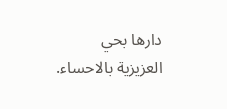دارها بحي العزيزية بالاحساء.